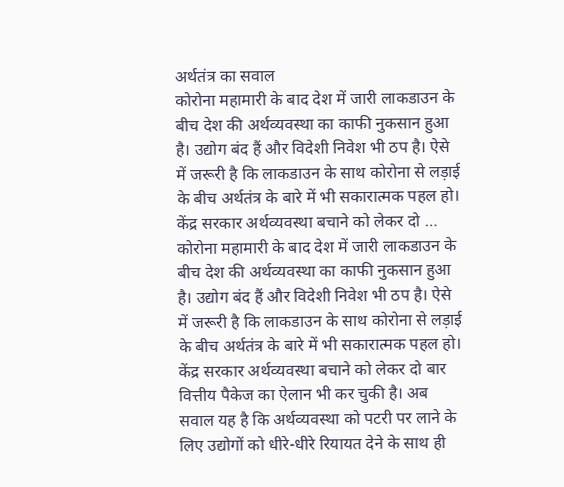अर्थतंत्र का सवाल
कोरोना महामारी के बाद देश में जारी लाकडाउन के बीच देश की अर्थव्यवस्था का काफी नुकसान हुआ है। उद्योग बंद हैं और विदेशी निवेश भी ठप है। ऐसे में जरूरी है कि लाकडाउन के साथ कोरोना से लड़ाई के बीच अर्थतंत्र के बारे में भी सकारात्मक पहल हो। केंद्र सरकार अर्थव्यवस्था बचाने को लेकर दो …
कोरोना महामारी के बाद देश में जारी लाकडाउन के बीच देश की अर्थव्यवस्था का काफी नुकसान हुआ है। उद्योग बंद हैं और विदेशी निवेश भी ठप है। ऐसे में जरूरी है कि लाकडाउन के साथ कोरोना से लड़ाई के बीच अर्थतंत्र के बारे में भी सकारात्मक पहल हो। केंद्र सरकार अर्थव्यवस्था बचाने को लेकर दो बार वित्तीय पैकेज का ऐलान भी कर चुकी है। अब सवाल यह है कि अर्थव्यवस्था को पटरी पर लाने के लिए उद्योगों को धीरे-धीरे रियायत देने के साथ ही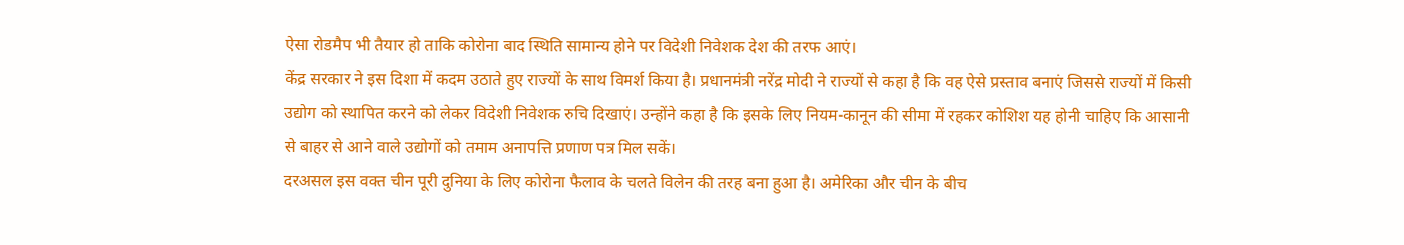ऐसा रोडमैप भी तैयार हो ताकि कोरोना बाद स्थिति सामान्य होने पर विदेशी निवेशक देश की तरफ आएं।
केंद्र सरकार ने इस दिशा में कदम उठाते हुए राज्यों के साथ विमर्श किया है। प्रधानमंत्री नरेंद्र मोदी ने राज्यों से कहा है कि वह ऐसे प्रस्ताव बनाएं जिससे राज्यों में किसी उद्योग को स्थापित करने को लेकर विदेशी निवेशक रुचि दिखाएं। उन्होंने कहा है कि इसके लिए नियम-कानून की सीमा में रहकर कोशिश यह होनी चाहिए कि आसानी से बाहर से आने वाले उद्योगों को तमाम अनापत्ति प्रणाण पत्र मिल सकें।
दरअसल इस वक्त चीन पूरी दुनिया के लिए कोरोना फैलाव के चलते विलेन की तरह बना हुआ है। अमेरिका और चीन के बीच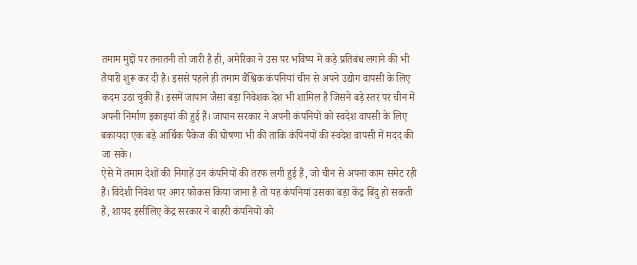तमाम मुद्दों पर तनातनी तो जारी है ही, अमेरिका ने उस पर भविष्य में कड़े प्रतिबंध लगाने की भी तैयारी शुरू कर दी है। इससे पहले ही तमाम वैश्विक कंपनियां चीन से अपने उद्योग वापसी के लिए कदम उठा चुकी हैं। इसमें जापान जैसा बड़ा निवेशक देश भी शामिल है जिसने बड़े स्तर पर चीन में अपनी निर्माण इकाइयां की हुई हैं। जापान सरकार ने अपनी कंपनियों को स्वदेश वापसी के लिए बकायदा एक बड़े आर्थिक पैकेज की घोषणा भी की ताकि कंपिनयों की स्वदेश वापसी में मदद की जा सके।
ऐसे में तमाम देशों की निगाहें उन कंपनियों की तरफ लगी हुई हैं, जो चीन से अपना काम समेट रही हैं। विदेशी निवेश पर अगर फोकस किया जाना है तो यह कंपनियां उसका बड़ा केंद्र बिंदु हो सकती हैं, शायद इसीलिए केंद्र सरकार ने बाहरी कंपनियों को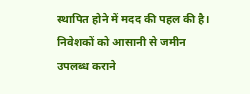स्थापित होने में मदद की पहल की है। निवेशकों को आसानी से जमीन उपलब्ध कराने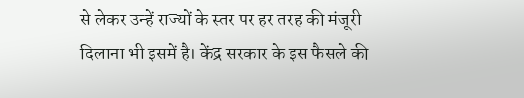से लेकर उन्हें राज्यों के स्तर पर हर तरह की मंजूरी दिलाना भी इसमें है। केंद्र सरकार के इस फैसले की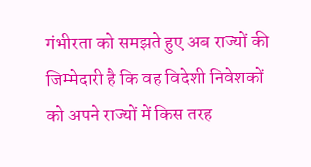गंभीरता को समझते हुए अब राज्यों की जिम्मेदारी है कि वह विदेशी निवेशकों को अपने राज्यों में किस तरह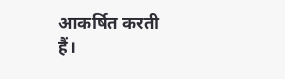आकर्षित करती हैं।